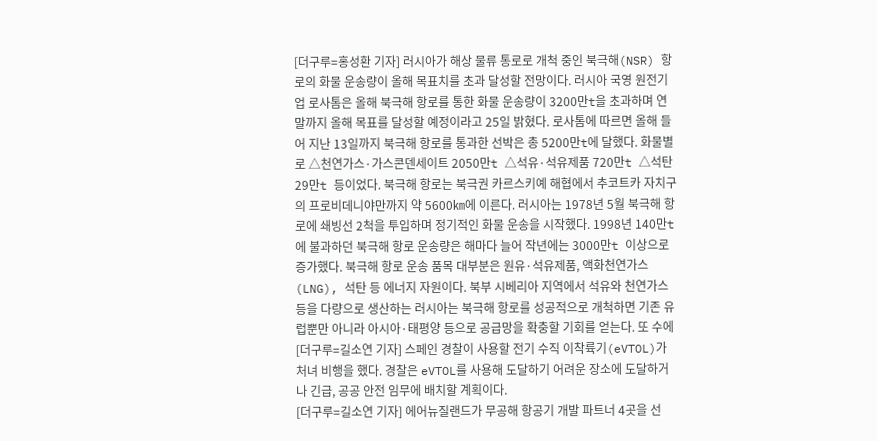[더구루=홍성환 기자] 러시아가 해상 물류 통로로 개척 중인 북극해(NSR) 항로의 화물 운송량이 올해 목표치를 초과 달성할 전망이다. 러시아 국영 원전기업 로사톰은 올해 북극해 항로를 통한 화물 운송량이 3200만t을 초과하며 연말까지 올해 목표를 달성할 예정이라고 25일 밝혔다. 로사톰에 따르면 올해 들어 지난 13일까지 북극해 항로를 통과한 선박은 총 5200만t에 달했다. 화물별로 △천연가스·가스콘덴세이트 2050만t △석유·석유제품 720만t △석탄 29만t 등이었다. 북극해 항로는 북극권 카르스키예 해협에서 추코트카 자치구의 프로비데니야만까지 약 5600㎞에 이른다. 러시아는 1978년 5월 북극해 항로에 쇄빙선 2척을 투입하며 정기적인 화물 운송을 시작했다. 1998년 140만t에 불과하던 북극해 항로 운송량은 해마다 늘어 작년에는 3000만t 이상으로 증가했다. 북극해 항로 운송 품목 대부분은 원유·석유제품, 액화천연가스(LNG), 석탄 등 에너지 자원이다. 북부 시베리아 지역에서 석유와 천연가스 등을 다량으로 생산하는 러시아는 북극해 항로를 성공적으로 개척하면 기존 유럽뿐만 아니라 아시아·태평양 등으로 공급망을 확충할 기회를 얻는다. 또 수에
[더구루=길소연 기자] 스페인 경찰이 사용할 전기 수직 이착륙기(eVTOL)가 처녀 비행을 했다. 경찰은 eVTOL를 사용해 도달하기 어려운 장소에 도달하거나 긴급, 공공 안전 임무에 배치할 계획이다.
[더구루=길소연 기자] 에어뉴질랜드가 무공해 항공기 개발 파트너 4곳을 선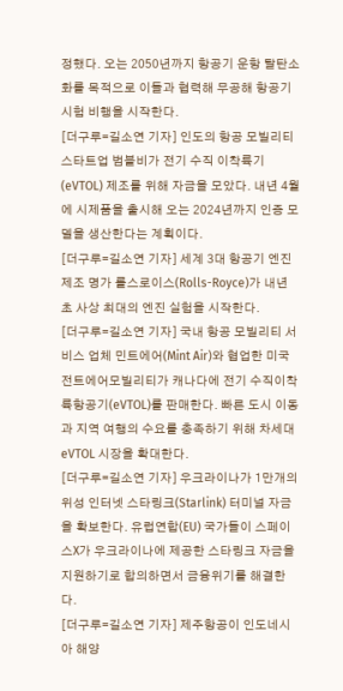정했다. 오는 2050년까지 항공기 운항 탈탄소화를 목적으로 이들과 협력해 무공해 항공기 시험 비행을 시작한다.
[더구루=길소연 기자] 인도의 항공 모빌리티 스타트업 범블비가 전기 수직 이착륙기(eVTOL) 제조를 위해 자금을 모았다. 내년 4월에 시제품을 출시해 오는 2024년까지 인증 모델을 생산한다는 계획이다.
[더구루=길소연 기자] 세계 3대 항공기 엔진 제조 명가 롤스로이스(Rolls-Royce)가 내년 초 사상 최대의 엔진 실험을 시작한다.
[더구루=길소연 기자] 국내 항공 모빌리티 서비스 업체 민트에어(Mint Air)와 협업한 미국 전트에어모빌리티가 캐나다에 전기 수직이착륙항공기(eVTOL)를 판매한다. 빠른 도시 이동과 지역 여행의 수요를 충족하기 위해 차세대 eVTOL 시장을 확대한다.
[더구루=길소연 기자] 우크라이나가 1만개의 위성 인터넷 스타링크(Starlink) 터미널 자금을 확보한다. 유럽연합(EU) 국가들이 스페이스X가 우크라이나에 제공한 스타링크 자금을 지원하기로 합의하면서 금융위기를 해결한다.
[더구루=길소연 기자] 제주항공이 인도네시아 해양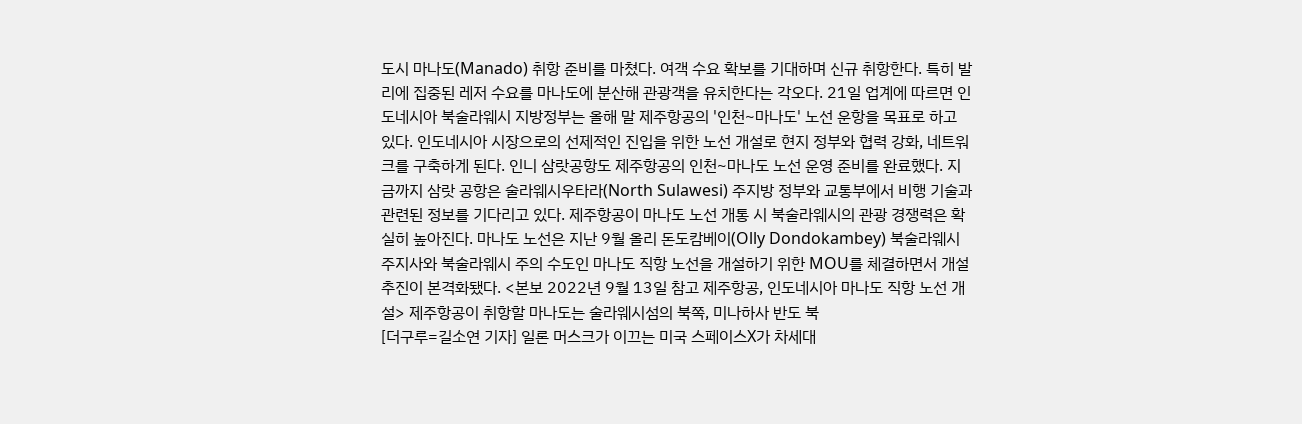도시 마나도(Manado) 취항 준비를 마쳤다. 여객 수요 확보를 기대하며 신규 취항한다. 특히 발리에 집중된 레저 수요를 마나도에 분산해 관광객을 유치한다는 각오다. 21일 업계에 따르면 인도네시아 북술라웨시 지방정부는 올해 말 제주항공의 '인천~마나도' 노선 운항을 목표로 하고 있다. 인도네시아 시장으로의 선제적인 진입을 위한 노선 개설로 현지 정부와 협력 강화, 네트워크를 구축하게 된다. 인니 삼랏공항도 제주항공의 인천~마나도 노선 운영 준비를 완료했다. 지금까지 삼랏 공항은 술라웨시우타라(North Sulawesi) 주지방 정부와 교통부에서 비행 기술과 관련된 정보를 기다리고 있다. 제주항공이 마나도 노선 개통 시 북술라웨시의 관광 경쟁력은 확실히 높아진다. 마나도 노선은 지난 9월 올리 돈도캄베이(Olly Dondokambey) 북술라웨시 주지사와 북술라웨시 주의 수도인 마나도 직항 노선을 개설하기 위한 MOU를 체결하면서 개설 추진이 본격화됐다. <본보 2022년 9월 13일 참고 제주항공, 인도네시아 마나도 직항 노선 개설> 제주항공이 취항할 마나도는 술라웨시섬의 북쪽, 미나하사 반도 북
[더구루=길소연 기자] 일론 머스크가 이끄는 미국 스페이스X가 차세대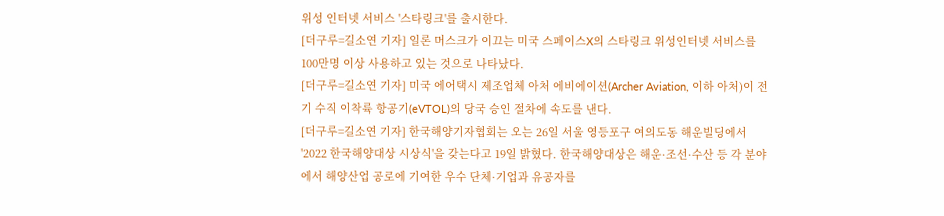위성 인터넷 서비스 '스타링크'를 출시한다.
[더구루=길소연 기자] 일론 머스크가 이끄는 미국 스페이스X의 스타링크 위성인터넷 서비스를 100만명 이상 사용하고 있는 것으로 나타났다.
[더구루=길소연 기자] 미국 에어택시 제조업체 아처 에비에이션(Archer Aviation, 이하 아처)이 전기 수직 이착륙 항공기(eVTOL)의 당국 승인 절차에 속도를 낸다.
[더구루=길소연 기자] 한국해양기자협회는 오는 26일 서울 영등포구 여의도동 해운빌딩에서 '2022 한국해양대상 시상식'을 갖는다고 19일 밝혔다. 한국해양대상은 해운·조선·수산 등 각 분야에서 해양산업 공로에 기여한 우수 단체·기업과 유공자를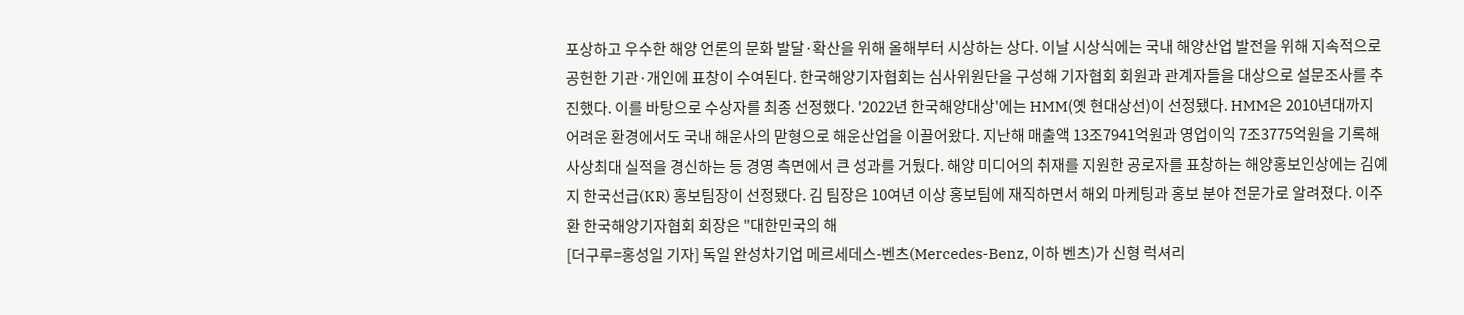포상하고 우수한 해양 언론의 문화 발달·확산을 위해 올해부터 시상하는 상다. 이날 시상식에는 국내 해양산업 발전을 위해 지속적으로 공헌한 기관·개인에 표창이 수여된다. 한국해양기자협회는 심사위원단을 구성해 기자협회 회원과 관계자들을 대상으로 설문조사를 추진했다. 이를 바탕으로 수상자를 최종 선정했다. '2022년 한국해양대상'에는 HMM(옛 현대상선)이 선정됐다. HMM은 2010년대까지 어려운 환경에서도 국내 해운사의 맏형으로 해운산업을 이끌어왔다. 지난해 매출액 13조7941억원과 영업이익 7조3775억원을 기록해 사상최대 실적을 경신하는 등 경영 측면에서 큰 성과를 거뒀다. 해양 미디어의 취재를 지원한 공로자를 표창하는 해양홍보인상에는 김예지 한국선급(KR) 홍보팀장이 선정됐다. 김 팀장은 10여년 이상 홍보팀에 재직하면서 해외 마케팅과 홍보 분야 전문가로 알려졌다. 이주환 한국해양기자협회 회장은 "대한민국의 해
[더구루=홍성일 기자] 독일 완성차기업 메르세데스-벤츠(Mercedes-Benz, 이하 벤츠)가 신형 럭셔리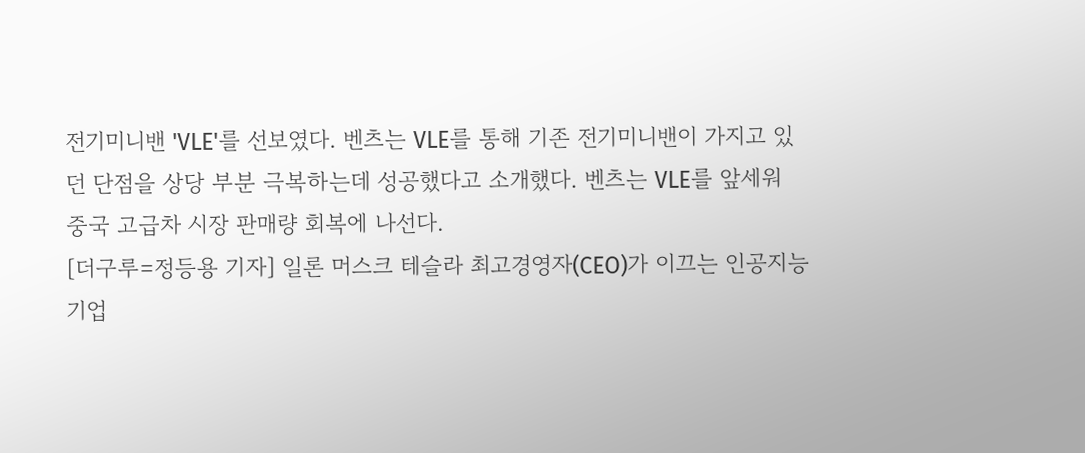전기미니밴 'VLE'를 선보였다. 벤츠는 VLE를 통해 기존 전기미니밴이 가지고 있던 단점을 상당 부분 극복하는데 성공했다고 소개했다. 벤츠는 VLE를 앞세워 중국 고급차 시장 판매량 회복에 나선다.
[더구루=정등용 기자] 일론 머스크 테슬라 최고경영자(CEO)가 이끄는 인공지능 기업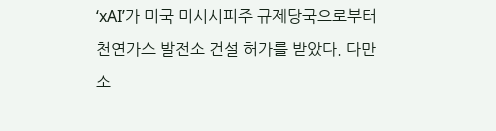‘xAI’가 미국 미시시피주 규제당국으로부터 천연가스 발전소 건설 허가를 받았다. 다만 소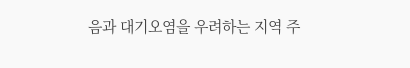음과 대기오염을 우려하는 지역 주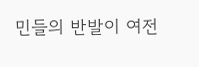민들의 반발이 여전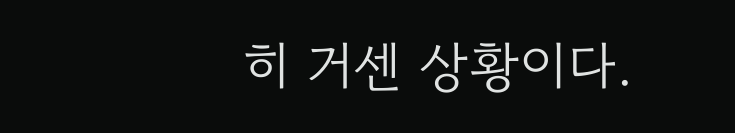히 거센 상황이다.